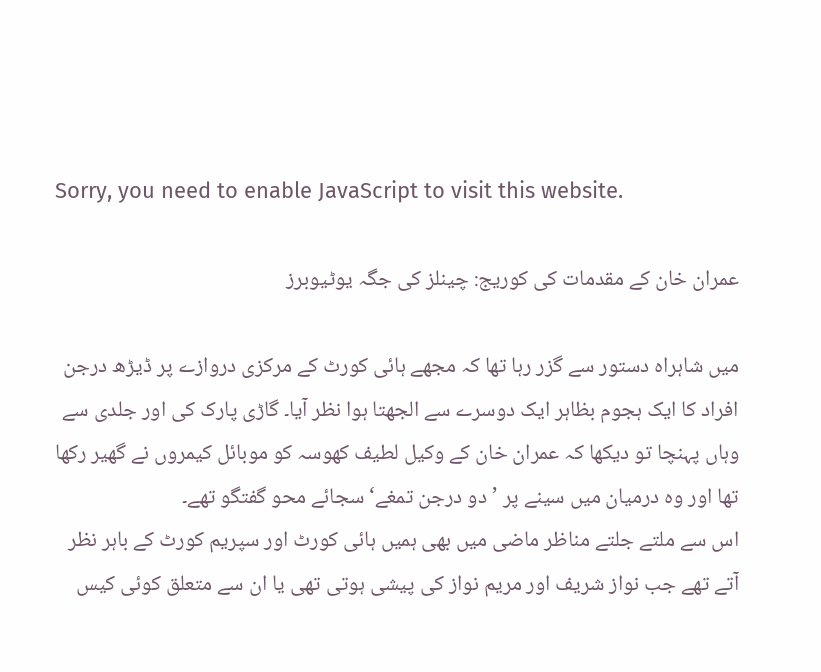Sorry, you need to enable JavaScript to visit this website.

عمران خان کے مقدمات کی کوریج: چینلز کی جگہ یوٹیوبرز

میں شاہراہ دستور سے گزر رہا تھا کہ مجھے ہائی کورٹ کے مرکزی دروازے پر ڈیڑھ درجن افراد کا ایک ہجوم بظاہر ایک دوسرے سے الجھتا ہوا نظر آیا۔ گاڑی پارک کی اور جلدی سے وہاں پہنچا تو دیکھا کہ عمران خان کے وکیل لطیف کھوسہ کو موبائل کیمروں نے گھیر رکھا تھا اور وہ درمیان میں سینے پر ’دو درجن تمغے‘ سجائے محو گفتگو تھے۔
اس سے ملتے جلتے مناظر ماضی میں بھی ہمیں ہائی کورٹ اور سپریم کورٹ کے باہر نظر آتے تھے جب نواز شریف اور مریم نواز کی پیشی ہوتی تھی یا ان سے متعلق کوئی کیس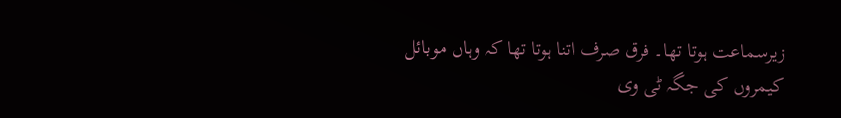زیرسماعت ہوتا تھا۔ فرق صرف اتنا ہوتا تھا کہ وہاں موبائل کیمروں کی جگہ ٹی وی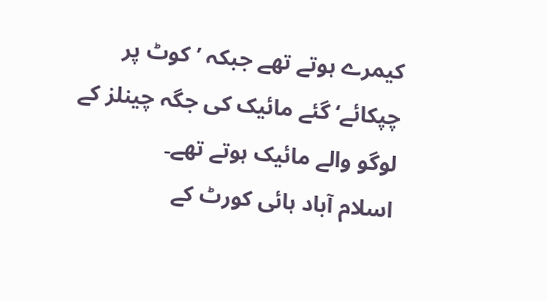کیمرے ہوتے تھے جبکہ ’کوٹ پر چپکائے‘ گئے مائیک کی جگہ چینلز کے لوگو والے مائیک ہوتے تھے۔
اسلام آباد ہائی کورٹ کے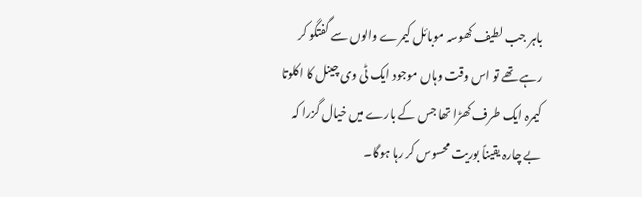باہر جب لطیف کھوسہ موبائل کیمرے والوں سے گفتگو کر رہے تھے تو اس وقت وہاں موجود ایک ٹی وی چینل کا اکلوتا کیمرہ ایک طرف کھڑا تھا جس کے بارے میں خیال گزرا کہ بے چارہ یقیناً بوریت محسوس کر رہا ہوگا۔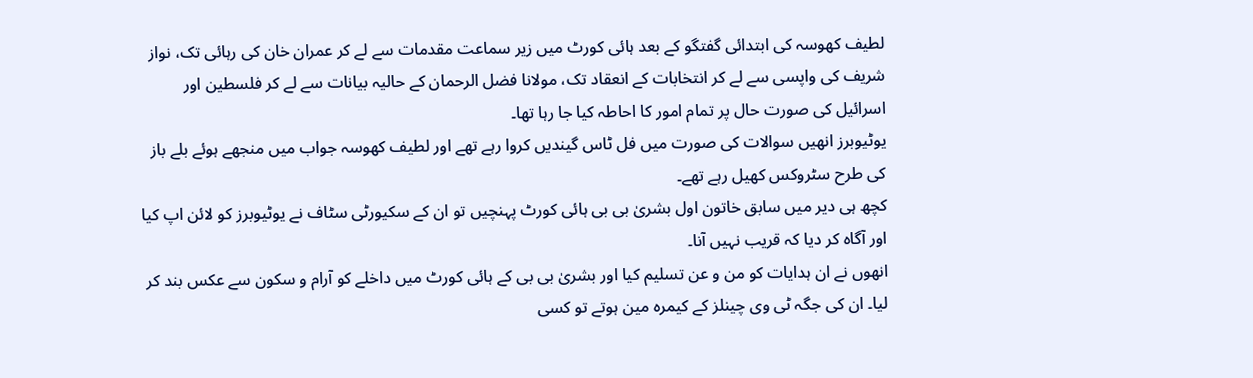لطیف کھوسہ کی ابتدائی گفتگو کے بعد ہائی کورٹ میں زیر سماعت مقدمات سے لے کر عمران خان کی رہائی تک، نواز شریف کی واپسی سے لے کر انتخابات کے انعقاد تک، مولانا فضل الرحمان کے حالیہ بیانات سے لے کر فلسطین اور اسرائیل کی صورت حال پر تمام امور کا احاطہ کیا جا رہا تھا۔
یوٹیوبرز انھیں سوالات کی صورت میں فل ٹاس گیندیں کروا رہے تھے اور لطیف کھوسہ جواب میں منجھے ہوئے بلے باز کی طرح سٹروکس کھیل رہے تھے۔
کچھ ہی دیر میں سابق خاتون اول بشریٰ بی بی ہائی کورٹ پہنچیں تو ان کے سکیورٹی سٹاف نے یوٹیوبرز کو لائن اپ کیا اور آگاہ کر دیا کہ قریب نہیں آنا۔
انھوں نے ان ہدایات کو من و عن تسلیم کیا اور بشریٰ بی بی کے ہائی کورٹ میں داخلے کو آرام و سکون سے عکس بند کر لیا۔ ان کی جگہ ٹی وی چینلز کے کیمرہ مین ہوتے تو کسی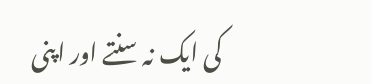کی ایک نہ سنتے اور اپنی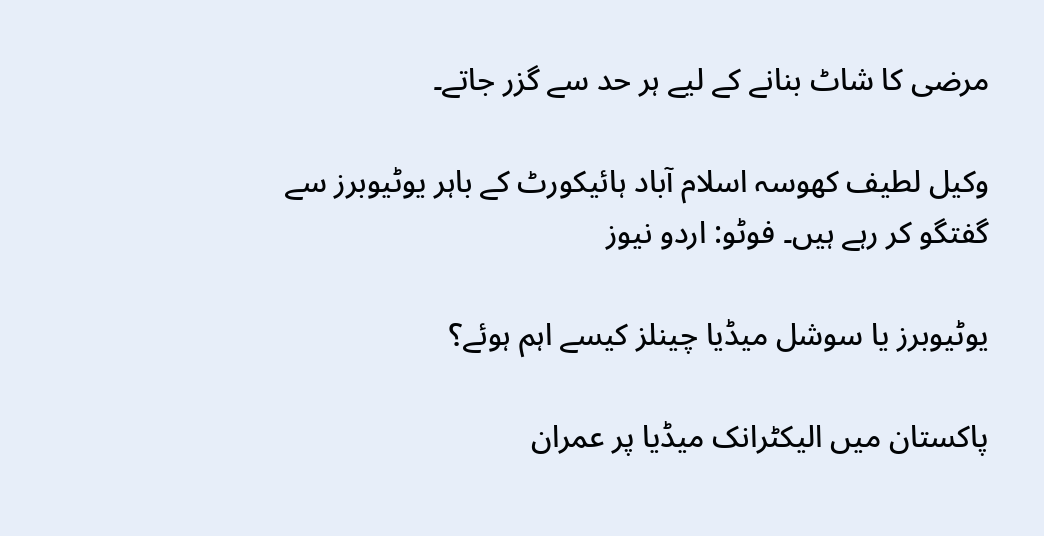مرضی کا شاٹ بنانے کے لیے ہر حد سے گزر جاتے۔

وکیل لطیف کھوسہ اسلام آباد ہائیکورٹ کے باہر یوٹیوبرز سے گفتگو کر رہے ہیں۔ فوٹو: اردو نیوز

یوٹیوبرز یا سوشل میڈیا چینلز کیسے اہم ہوئے؟

پاکستان میں الیکٹرانک میڈیا پر عمران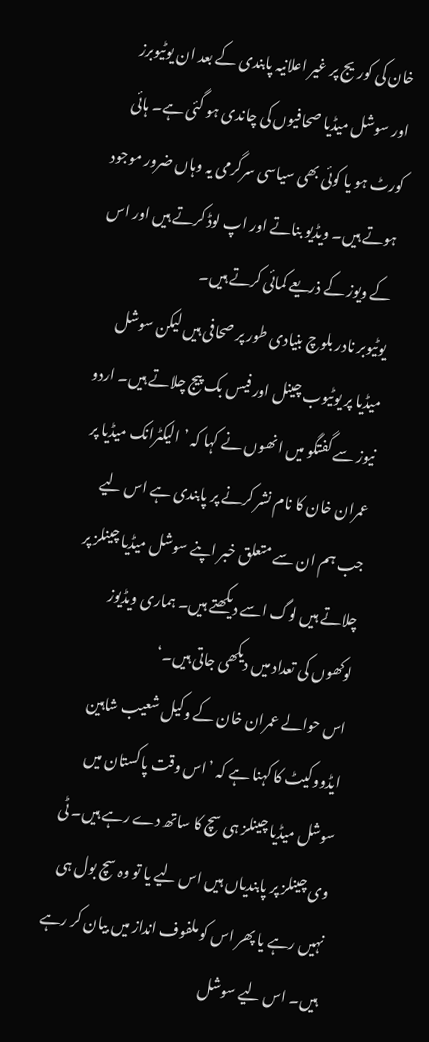خان کی کوریج پر غیر اعلانیہ پابندی کے بعد ان یوٹیوبرز اور سوشل میڈیا صحافیوں کی چاندی ہو گئی ہے۔ ہائی کورٹ ہو یا کوئی بھی سیاسی سرگرمی یہ وہاں ضرور موجود ہوتے ہیں۔ ویڈیو بناتے اور اپ لوڈ کرتے ہیں اور اس کے ویوز کے ذریعے کمائی کرتے ہیں۔
یوٹیوبر نادر بلوچ بنیادی طور پر صحافی ہیں لیکن سوشل میڈیا پر یوٹیوب چینل اور فیس بک پیج چلاتے ہیں۔ اردو نیوز سے گفتگو میں انھوں نے کہا کہ ’الیکٹرانک میڈیا پر عمران خان کا نام نشر کرنے پر پابندی ہے اس لیے جب ہم ان سے متعلق خبر اپنے سوشل میڈیا چینلز پر چلاتے ہیں لوگ اسے دیکھتے ہیں۔ ہماری ویڈیوز لوکھوں کی تعداد میں دیکھی جاتی ہیں۔‘
اس حوالے عمران خان کے وکیل شعیب شاہین ایڈووکیٹ کا کہنا ہے کہ ’اس وقت پاکستان میں سوشل میڈیا چینلز ہی سچ کا ساتھ دے رہے ہیں۔ ٹی وی چینلز پر پابندیاں ہیں اس لیے یا تو وہ سچ بول ہی نہیں رہے یا پھر اس کو ملفوف انداز میں بیان کر رہے ہیں۔ اس لیے سوشل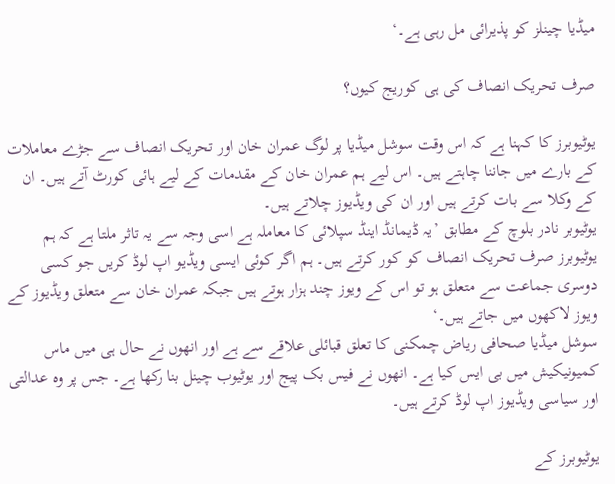میڈیا چینلز کو پذیرائی مل رہی ہے۔‘

صرف تحریک انصاف کی ہی کوریج کیوں؟

یوٹیوبرز کا کہنا ہے کہ اس وقت سوشل میڈیا پر لوگ عمران خان اور تحریک انصاف سے جڑے معاملات کے بارے میں جاننا چاہتے ہیں۔ اس لیے ہم عمران خان کے مقدمات کے لیے ہائی کورٹ آتے ہیں۔ ان کے وکلا سے بات کرتے ہیں اور ان کی ویڈیوز چلاتے ہیں۔
یوٹیوبر نادر بلوچ کے مطابق ’یہ ڈیمانڈ اینڈ سپلائی کا معاملہ ہے اسی وجہ سے یہ تاثر ملتا ہے کہ ہم یوٹیوبرز صرف تحریک انصاف کو کور کرتے ہیں۔ ہم اگر کوئی ایسی ویڈیو اپ لوڈ کریں جو کسی دوسری جماعت سے متعلق ہو تو اس کے ویوز چند ہزار ہوتے ہیں جبکہ عمران خان سے متعلق ویڈیوز کے ویوز لاکھوں میں جاتے ہیں۔‘
سوشل میڈیا صحافی ریاض چمکنی کا تعلق قبائلی علاقے سے ہے اور انھوں نے حال ہی میں ماس کمیونیکیش میں بی ایس کیا ہے۔ انھوں نے فیس بک پیج اور یوٹیوب چینل بنا رکھا ہے۔ جس پر وہ عدالتی اور سیاسی ویڈیوز اپ لوڈ کرتے ہیں۔

یوٹیوبرز کے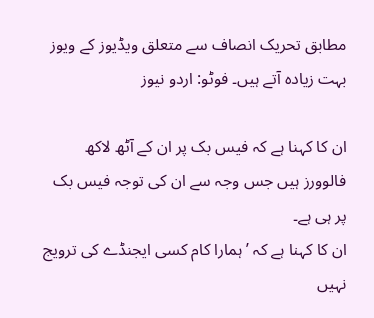مطابق تحریک انصاف سے متعلق ویڈیوز کے ویوز بہت زیادہ آتے ہیں۔ فوٹو: اردو نیوز

ان کا کہنا ہے کہ فیس بک پر ان کے آٹھ لاکھ فالوورز ہیں جس وجہ سے ان کی توجہ فیس بک پر ہی ہے۔
ان کا کہنا ہے کہ ’ہمارا کام کسی ایجنڈے کی ترویج نہیں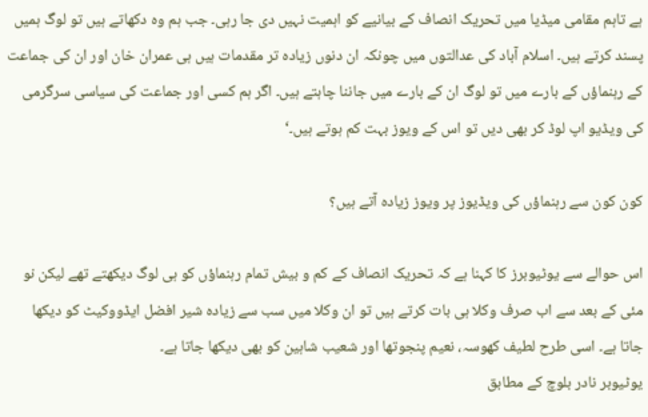ہے تاہم مقامی میڈیا میں تحریک انصاف کے بیانیے کو اہمیت نہیں دی جا رہی۔ جب ہم وہ دکھاتے ہیں تو لوگ ہمیں پسند کرتے ہیں۔ اسلام آباد کی عدالتوں میں چونکہ ان دنوں زیادہ تر مقدمات ہیں ہی عمران خان اور ان کی جماعت کے رہنماؤں کے بارے میں تو لوگ ان کے بارے میں جاننا چاہتے ہیں۔ اگر ہم کسی اور جماعت کی سیاسی سرگرمی کی ویڈیو اپ لوڈ کر بھی دیں تو اس کے ویوز بہت کم ہوتے ہیں۔‘

کون کون سے رہنماؤں کی ویڈیوز پر ویوز زیادہ آتے ہیں؟

اس حوالے سے یوٹیوبرز کا کہنا ہے کہ تحریک انصاف کے کم و بیش تمام رہنماؤں کو ہی لوگ دیکھتے تھے لیکن نو مئی کے بعد سے اب صرف وکلا ہی بات کرتے ہیں تو ان وکلا میں سب سے زیادہ شیر افضل ایڈووکیٹ کو دیکھا جاتا ہے۔ اسی طرح لطیف کھوسہ، نعیم پنجوتھا اور شعیب شاہین کو بھی دیکھا جاتا ہے۔
یوٹیوبر نادر بلوچ کے مطابق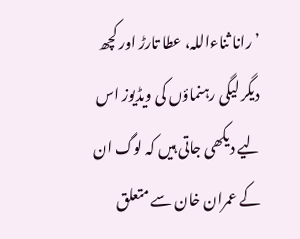’رانا ثناءاللہ، عطا تارڑ اور کچھ دیگر لیگی رہنماؤں کی ویڈیوز اس لیے دیکھی جاتی ہیں کہ لوگ ان کے عمران خان سے متعلق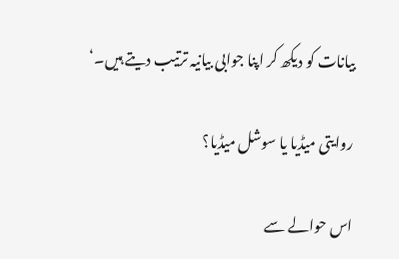بیانات کو دیکھ کر اپنا جوابی بیانیہ ترتیب دیتے ہیں۔‘

روایتی میڈیا یا سوشل میڈیا؟

اس حوالے سے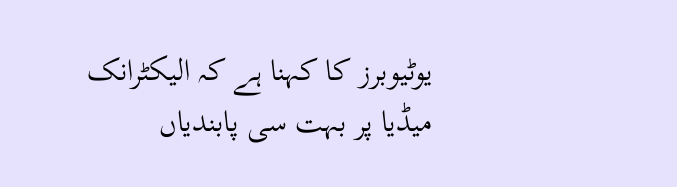یوٹیوبرز کا کہنا ہے کہ الیکٹرانک میڈیا پر بہت سی پابندیاں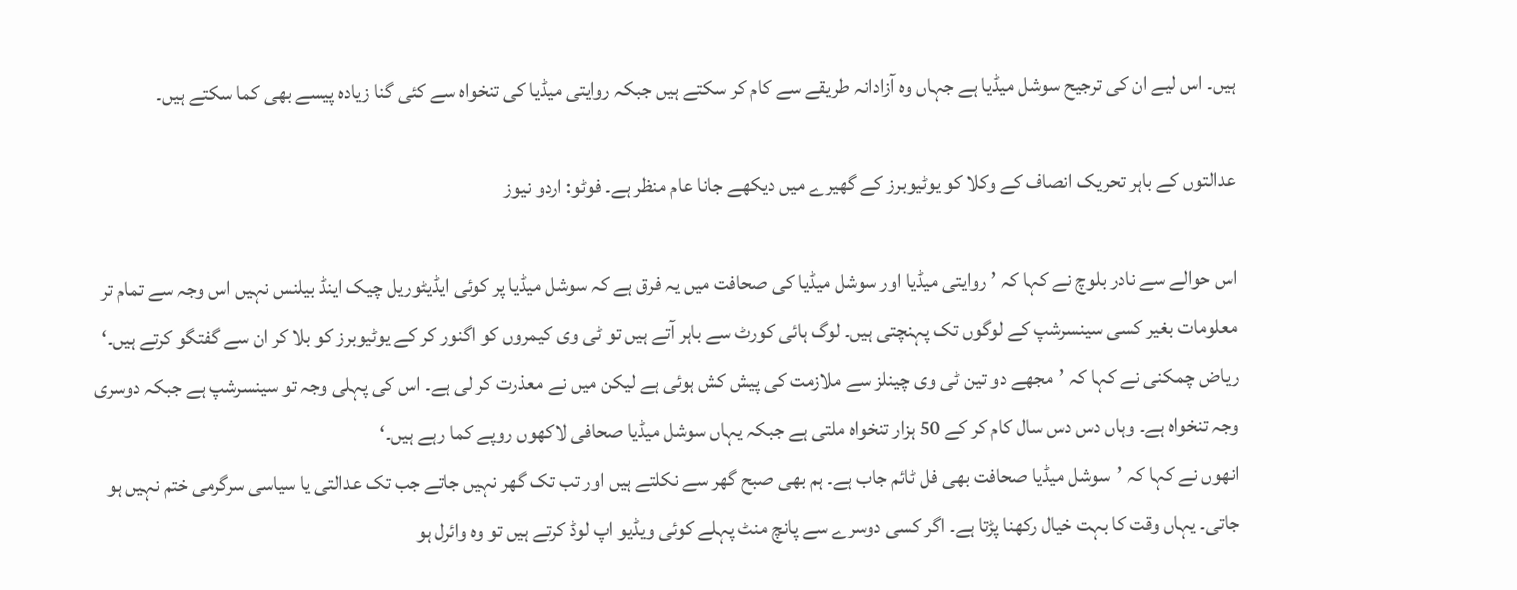ہیں۔ اس لیے ان کی ترجیح سوشل میڈیا ہے جہاں وہ آزادانہ طریقے سے کام کر سکتے ہیں جبکہ روایتی میڈیا کی تنخواہ سے کئی گنا زیادہ پیسے بھی کما سکتے ہیں۔

عدالتوں کے باہر تحریک انصاف کے وکلا کو یوٹیوبرز کے گھیرے میں دیکھے جانا عام منظر ہے۔ فوٹو: اردو نیوز

اس حوالے سے نادر بلوچ نے کہا کہ ’روایتی میڈیا اور سوشل میڈیا کی صحافت میں یہ فرق ہے کہ سوشل میڈیا پر کوئی ایڈیٹوریل چیک اینڈ بیلنس نہیں اس وجہ سے تمام تر معلومات بغیر کسی سینسرشپ کے لوگوں تک پہنچتی ہیں۔ لوگ ہائی کورٹ سے باہر آتے ہیں تو ٹی وی کیمروں کو اگنور کر کے یوٹیوبرز کو بلا کر ان سے گفتگو کرتے ہیں۔‘
ریاض چمکنی نے کہا کہ ’مجھے دو تین ٹی وی چینلز سے ملازمت کی پیش کش ہوئی ہے لیکن میں نے معذرت کر لی ہے۔ اس کی پہلی وجہ تو سینسرشپ ہے جبکہ دوسری وجہ تنخواہ ہے۔ وہاں دس دس سال کام کر کے 50 ہزار تنخواہ ملتی ہے جبکہ یہاں سوشل میڈیا صحافی لاکھوں روپے کما رہے ہیں۔‘
انھوں نے کہا کہ ’سوشل میڈیا صحافت بھی فل ٹائم جاب ہے۔ ہم بھی صبح گھر سے نکلتے ہیں اور تب تک گھر نہیں جاتے جب تک عدالتی یا سیاسی سرگرمی ختم نہیں ہو جاتی۔ یہاں وقت کا بہت خیال رکھنا پڑتا ہے۔ اگر کسی دوسرے سے پانچ منٹ پہلے کوئی ویڈیو اپ لوڈ کرتے ہیں تو وہ وائرل ہو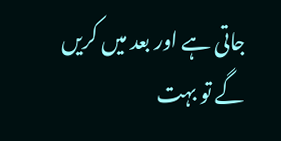جاتی ہے اور بعد میں کریں گے تو بہت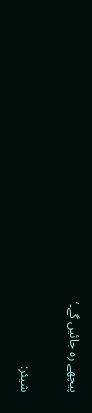پیچھے رہ جائیں گے۔‘

شیئر: